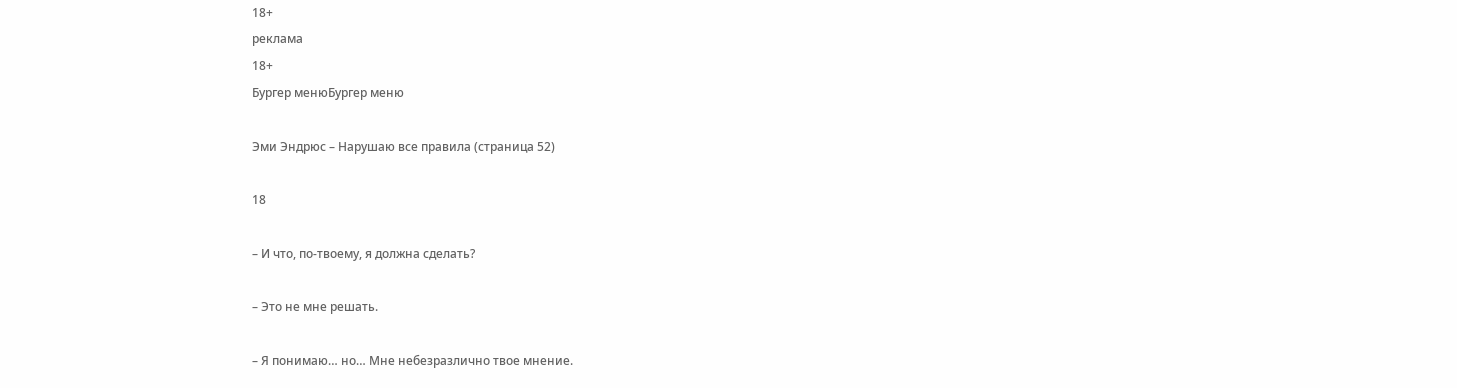18+
реклама
18+
Бургер менюБургер меню

Эми Эндрюс – Нарушаю все правила (страница 52)

18

– И что, по-твоему, я должна сделать?

– Это не мне решать.

– Я понимаю… но… Мне небезразлично твое мнение.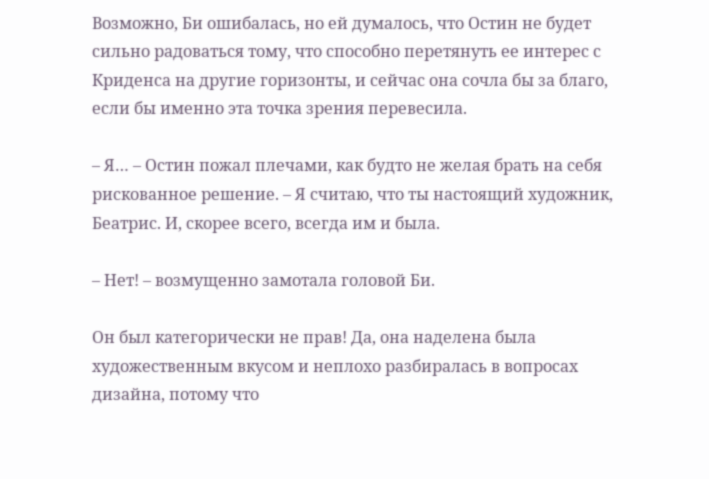Возможно, Би ошибалась, но ей думалось, что Остин не будет сильно радоваться тому, что способно перетянуть ее интерес с Криденса на другие горизонты, и сейчас она сочла бы за благо, если бы именно эта точка зрения перевесила.

– Я… – Остин пожал плечами, как будто не желая брать на себя рискованное решение. – Я считаю, что ты настоящий художник, Беатрис. И, скорее всего, всегда им и была.

– Нет! – возмущенно замотала головой Би.

Он был категорически не прав! Да, она наделена была художественным вкусом и неплохо разбиралась в вопросах дизайна, потому что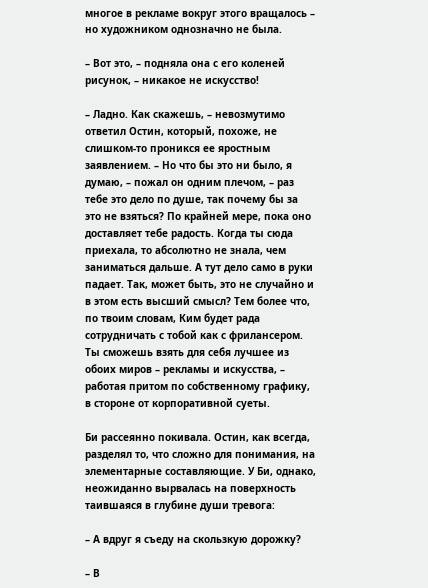многое в рекламе вокруг этого вращалось – но художником однозначно не была.

– Вот это, – подняла она с его коленей рисунок, – никакое не искусство!

– Ладно. Как скажешь, – невозмутимо ответил Остин, который, похоже, не слишком-то проникся ее яростным заявлением. – Но что бы это ни было, я думаю, – пожал он одним плечом, – раз тебе это дело по душе, так почему бы за это не взяться? По крайней мере, пока оно доставляет тебе радость. Когда ты сюда приехала, то абсолютно не знала, чем заниматься дальше. А тут дело само в руки падает. Так, может быть, это не случайно и в этом есть высший смысл? Тем более что, по твоим словам, Ким будет рада сотрудничать с тобой как с фрилансером. Ты сможешь взять для себя лучшее из обоих миров – рекламы и искусства, – работая притом по собственному графику, в стороне от корпоративной суеты.

Би рассеянно покивала. Остин, как всегда, разделял то, что сложно для понимания, на элементарные составляющие. У Би, однако, неожиданно вырвалась на поверхность таившаяся в глубине души тревога:

– А вдруг я съеду на скользкую дорожку?

– В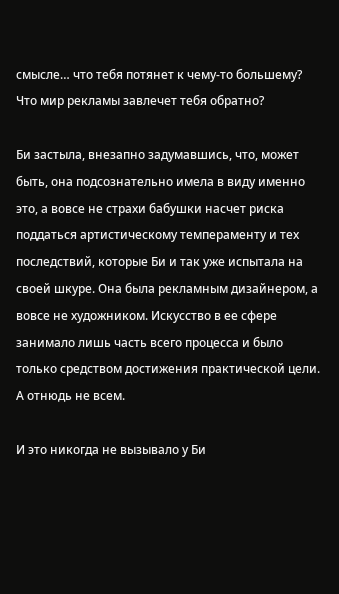смысле… что тебя потянет к чему-то большему? Что мир рекламы завлечет тебя обратно?

Би застыла, внезапно задумавшись, что, может быть, она подсознательно имела в виду именно это, а вовсе не страхи бабушки насчет риска поддаться артистическому темпераменту и тех последствий, которые Би и так уже испытала на своей шкуре. Она была рекламным дизайнером, а вовсе не художником. Искусство в ее сфере занимало лишь часть всего процесса и было только средством достижения практической цели. А отнюдь не всем.

И это никогда не вызывало у Би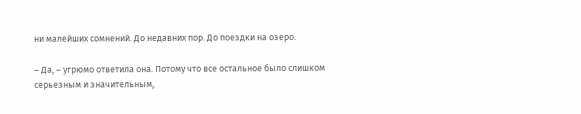ни малейших сомнений. До недавних пор. До поездки на озеро.

– Да, – угрюмо ответила она. Потому что все остальное было слишком серьезным и значительным,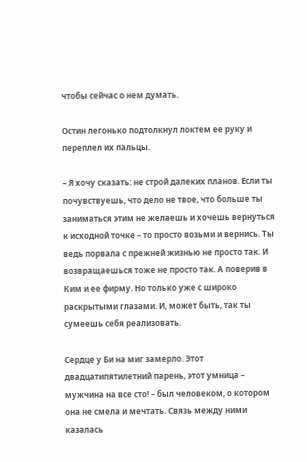чтобы сейчас о нем думать.

Остин легонько подтолкнул локтем ее руку и переплел их пальцы.

– Я хочу сказать: не строй далеких планов. Если ты почувствуешь, что дело не твое, что больше ты заниматься этим не желаешь и хочешь вернуться к исходной точке – то просто возьми и вернись. Ты ведь порвала с прежней жизнью не просто так. И возвращаешься тоже не просто так. А поверив в Ким и ее фирму. Но только уже с широко раскрытыми глазами. И, может быть, так ты сумеешь себя реализовать.

Сердце у Би на миг замерло. Этот двадцатипятилетний парень, этот умница – мужчина на все сто! – был человеком, о котором она не смела и мечтать. Связь между ними казалась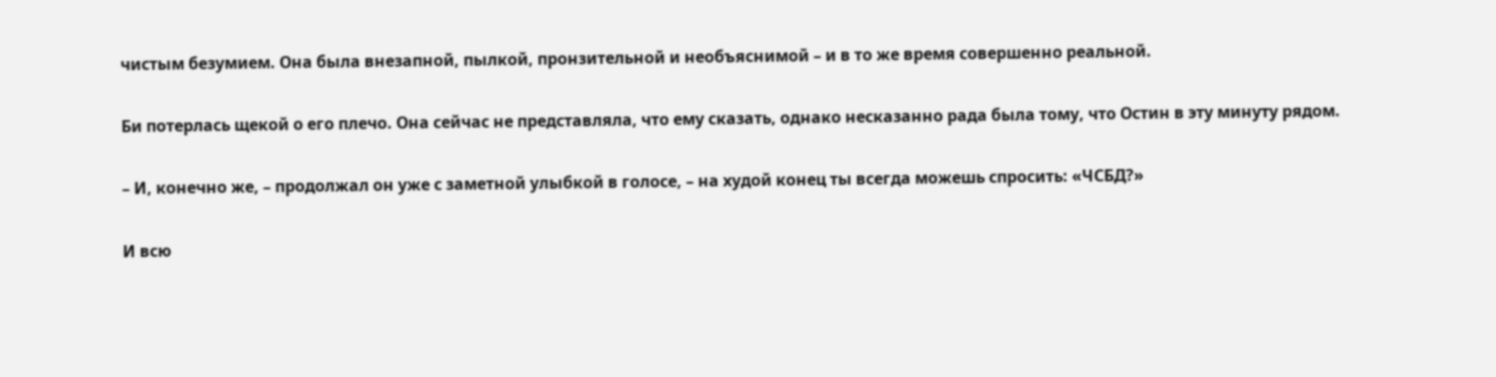чистым безумием. Она была внезапной, пылкой, пронзительной и необъяснимой – и в то же время совершенно реальной.

Би потерлась щекой о его плечо. Она сейчас не представляла, что ему сказать, однако несказанно рада была тому, что Остин в эту минуту рядом.

– И, конечно же, – продолжал он уже с заметной улыбкой в голосе, – на худой конец ты всегда можешь спросить: «ЧСБД?»

И всю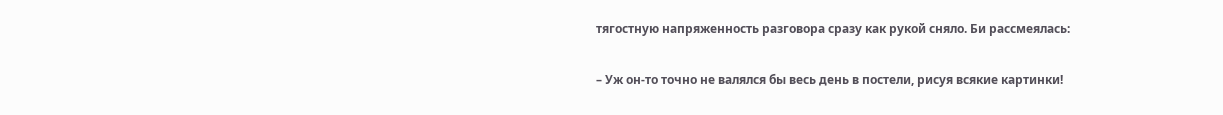тягостную напряженность разговора сразу как рукой сняло. Би рассмеялась:

– Уж он-то точно не валялся бы весь день в постели, рисуя всякие картинки!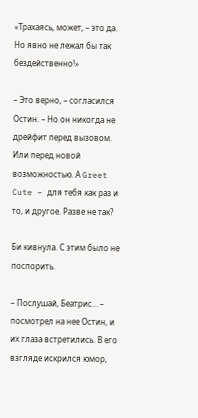«Трахаясь, может, – это да. Но явно не лежал бы так бездейственно!»

– Это верно, – согласился Остин. – Но он никогда не дрейфит перед вызовом. Или перед новой возможностью. А Greet Cute – для тебя как раз и то, и другое. Разве не так?

Би кивнула. С этим было не поспорить.

– Послушай, Беатрис… – посмотрел на нее Остин, и их глаза встретились. В его взгляде искрился юмор,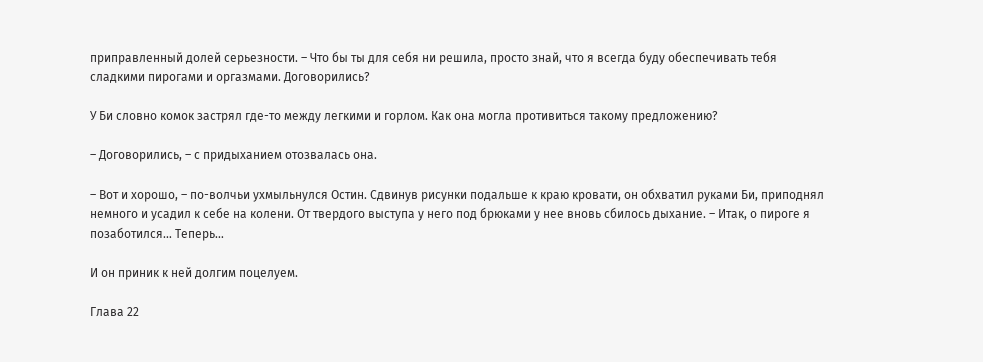приправленный долей серьезности. – Что бы ты для себя ни решила, просто знай, что я всегда буду обеспечивать тебя сладкими пирогами и оргазмами. Договорились?

У Би словно комок застрял где-то между легкими и горлом. Как она могла противиться такому предложению?

– Договорились, – с придыханием отозвалась она.

– Вот и хорошо, – по-волчьи ухмыльнулся Остин. Сдвинув рисунки подальше к краю кровати, он обхватил руками Би, приподнял немного и усадил к себе на колени. От твердого выступа у него под брюками у нее вновь сбилось дыхание. – Итак, о пироге я позаботился… Теперь…

И он приник к ней долгим поцелуем.

Глава 22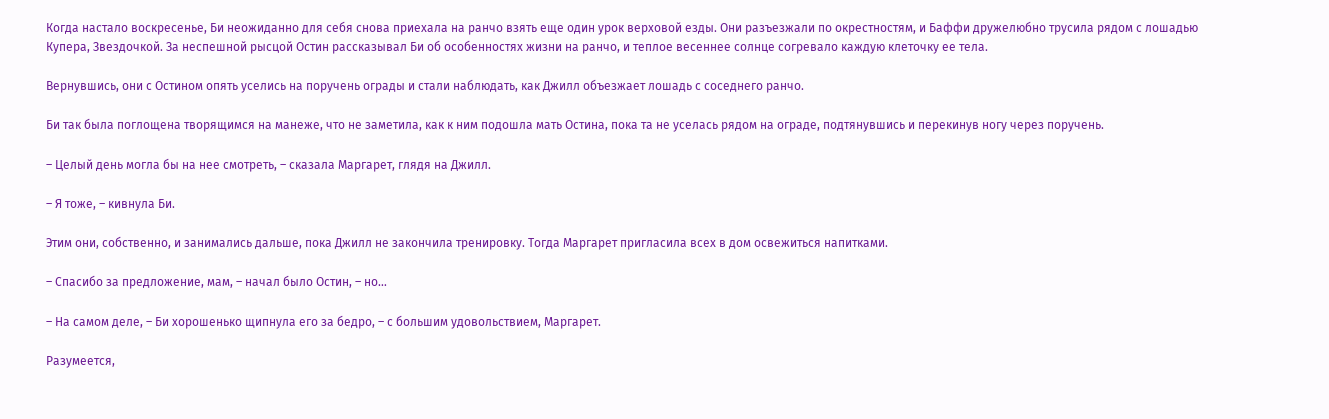Когда настало воскресенье, Би неожиданно для себя снова приехала на ранчо взять еще один урок верховой езды. Они разъезжали по окрестностям, и Баффи дружелюбно трусила рядом с лошадью Купера, Звездочкой. За неспешной рысцой Остин рассказывал Би об особенностях жизни на ранчо, и теплое весеннее солнце согревало каждую клеточку ее тела.

Вернувшись, они с Остином опять уселись на поручень ограды и стали наблюдать, как Джилл объезжает лошадь с соседнего ранчо.

Би так была поглощена творящимся на манеже, что не заметила, как к ним подошла мать Остина, пока та не уселась рядом на ограде, подтянувшись и перекинув ногу через поручень.

– Целый день могла бы на нее смотреть, – сказала Маргарет, глядя на Джилл.

– Я тоже, – кивнула Би.

Этим они, собственно, и занимались дальше, пока Джилл не закончила тренировку. Тогда Маргарет пригласила всех в дом освежиться напитками.

– Спасибо за предложение, мам, – начал было Остин, – но…

– На самом деле, – Би хорошенько щипнула его за бедро, – с большим удовольствием, Маргарет.

Разумеется,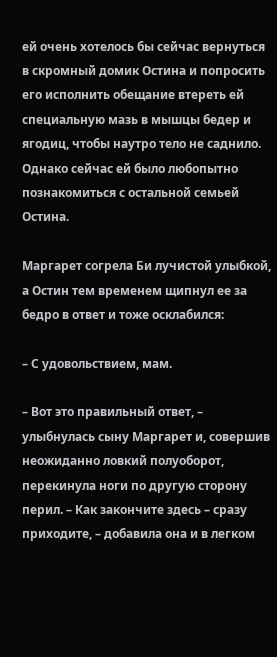ей очень хотелось бы сейчас вернуться в скромный домик Остина и попросить его исполнить обещание втереть ей специальную мазь в мышцы бедер и ягодиц, чтобы наутро тело не саднило. Однако сейчас ей было любопытно познакомиться с остальной семьей Остина.

Маргарет согрела Би лучистой улыбкой, а Остин тем временем щипнул ее за бедро в ответ и тоже осклабился:

– С удовольствием, мам.

– Вот это правильный ответ, – улыбнулась сыну Маргарет и, совершив неожиданно ловкий полуоборот, перекинула ноги по другую сторону перил. – Как закончите здесь – сразу приходите, – добавила она и в легком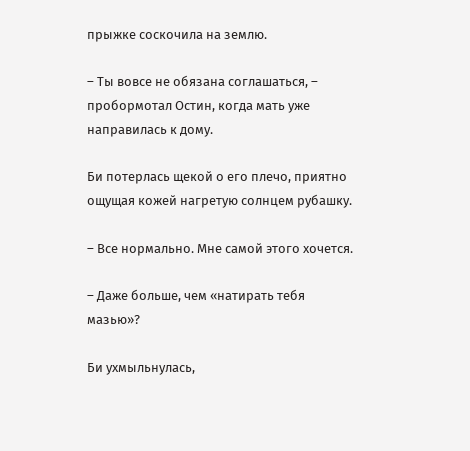прыжке соскочила на землю.

– Ты вовсе не обязана соглашаться, – пробормотал Остин, когда мать уже направилась к дому.

Би потерлась щекой о его плечо, приятно ощущая кожей нагретую солнцем рубашку.

– Все нормально. Мне самой этого хочется.

– Даже больше, чем «натирать тебя мазью»?

Би ухмыльнулась,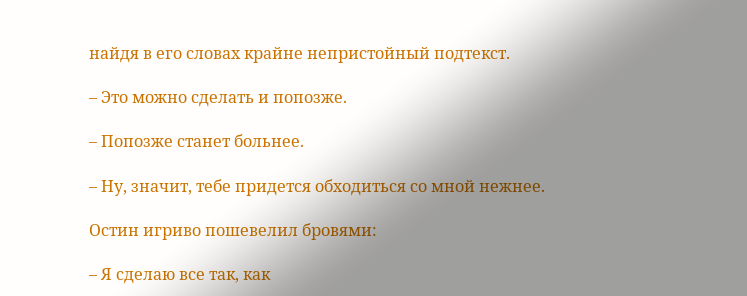найдя в его словах крайне непристойный подтекст.

– Это можно сделать и попозже.

– Попозже станет больнее.

– Ну, значит, тебе придется обходиться со мной нежнее.

Остин игриво пошевелил бровями:

– Я сделаю все так, как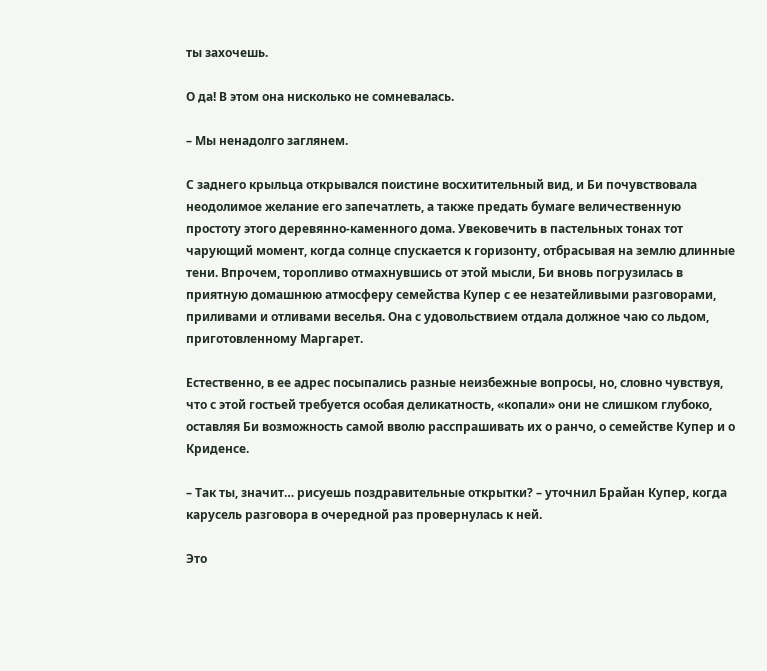ты захочешь.

О да! В этом она нисколько не сомневалась.

– Мы ненадолго заглянем.

С заднего крыльца открывался поистине восхитительный вид, и Би почувствовала неодолимое желание его запечатлеть, а также предать бумаге величественную простоту этого деревянно-каменного дома. Увековечить в пастельных тонах тот чарующий момент, когда солнце спускается к горизонту, отбрасывая на землю длинные тени. Впрочем, торопливо отмахнувшись от этой мысли, Би вновь погрузилась в приятную домашнюю атмосферу семейства Купер с ее незатейливыми разговорами, приливами и отливами веселья. Она с удовольствием отдала должное чаю со льдом, приготовленному Маргарет.

Естественно, в ее адрес посыпались разные неизбежные вопросы, но, словно чувствуя, что с этой гостьей требуется особая деликатность, «копали» они не слишком глубоко, оставляя Би возможность самой вволю расспрашивать их о ранчо, о семействе Купер и о Криденсе.

– Так ты, значит… рисуешь поздравительные открытки? – уточнил Брайан Купер, когда карусель разговора в очередной раз провернулась к ней.

Это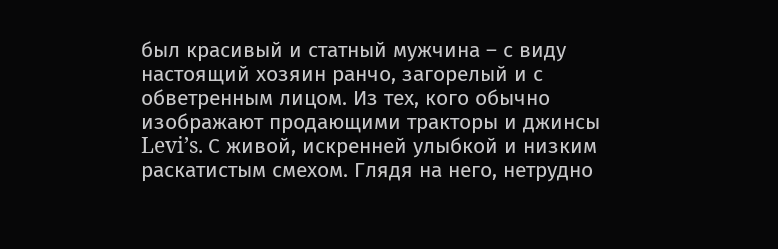был красивый и статный мужчина – с виду настоящий хозяин ранчо, загорелый и с обветренным лицом. Из тех, кого обычно изображают продающими тракторы и джинсы Levi’s. С живой, искренней улыбкой и низким раскатистым смехом. Глядя на него, нетрудно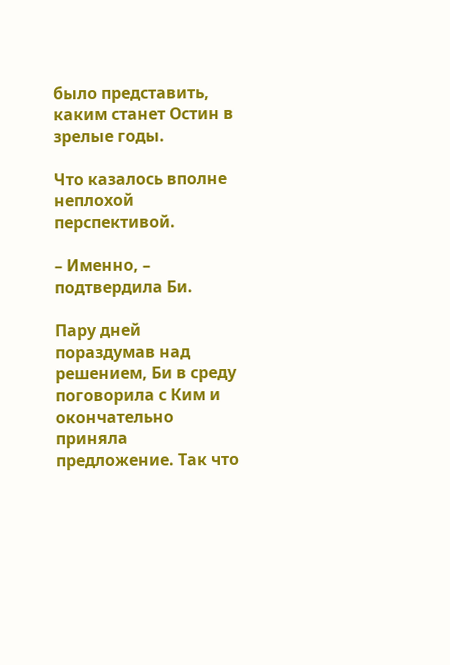было представить, каким станет Остин в зрелые годы.

Что казалось вполне неплохой перспективой.

– Именно, – подтвердила Би.

Пару дней пораздумав над решением, Би в среду поговорила с Ким и окончательно приняла предложение. Так что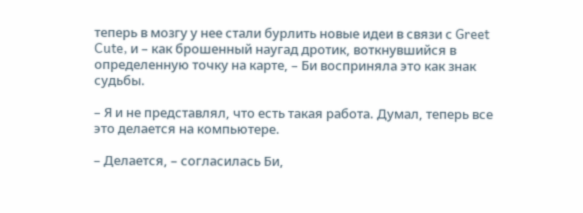теперь в мозгу у нее стали бурлить новые идеи в связи с Greet Cute, и – как брошенный наугад дротик, воткнувшийся в определенную точку на карте, – Би восприняла это как знак судьбы.

– Я и не представлял, что есть такая работа. Думал, теперь все это делается на компьютере.

– Делается, – согласилась Би,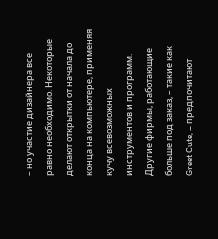– но участие дизайнера все равно необходимо. Некоторые делают открытки от начала до конца на компьютере, применяя кучу всевозможных инструментов и программ. Другие фирмы, работающие больше под заказ, – такие как Greet Cute, – предпочитают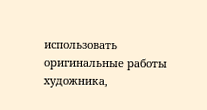использовать оригинальные работы художника,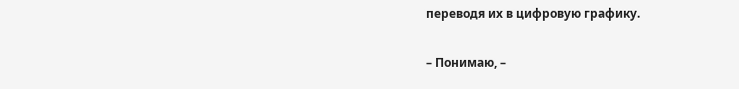переводя их в цифровую графику.

– Понимаю, –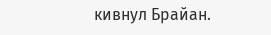кивнул Брайан.